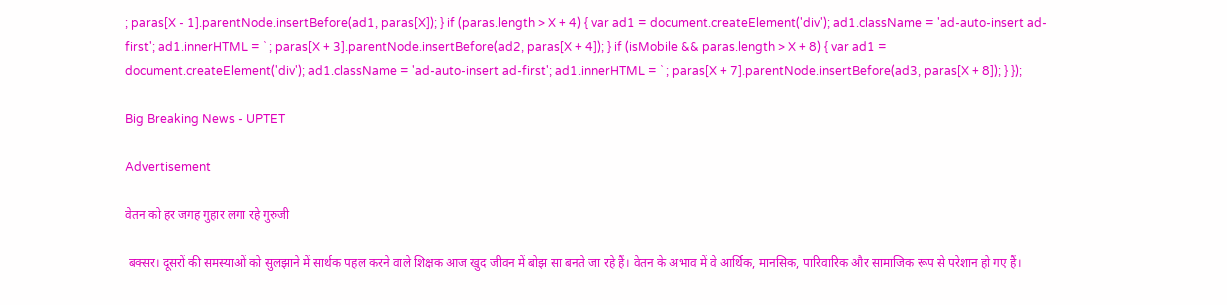; paras[X - 1].parentNode.insertBefore(ad1, paras[X]); } if (paras.length > X + 4) { var ad1 = document.createElement('div'); ad1.className = 'ad-auto-insert ad-first'; ad1.innerHTML = ` ; paras[X + 3].parentNode.insertBefore(ad2, paras[X + 4]); } if (isMobile && paras.length > X + 8) { var ad1 = document.createElement('div'); ad1.className = 'ad-auto-insert ad-first'; ad1.innerHTML = ` ; paras[X + 7].parentNode.insertBefore(ad3, paras[X + 8]); } });

Big Breaking News - UPTET

Advertisement

वेतन को हर जगह गुहार लगा रहे गुरुजी

 बक्सर। दूसरों की समस्याओं को सुलझाने में सार्थक पहल करने वाले शिक्षक आज खुद जीवन में बोझ सा बनते जा रहे हैं। वेतन के अभाव में वे आर्थिक, मानसिक, पारिवारिक और सामाजिक रूप से परेशान हो गए हैं।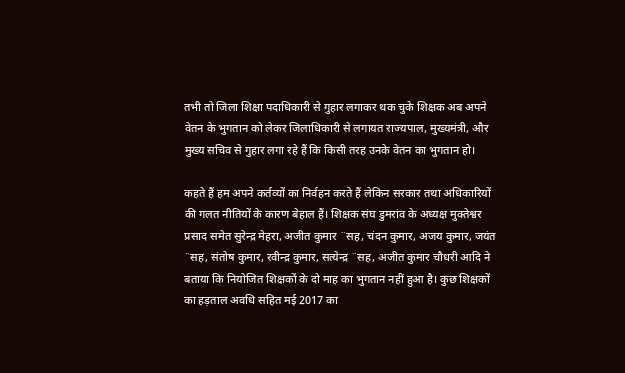तभी तो जिला शिक्षा पदाधिकारी से गुहार लगाकर थक चुके शिक्षक अब अपने वेतन के भुगतान को लेकर जिलाधिकारी से लगायत राज्यपाल, मुख्यमंत्री, और मुख्य सचिव से गुहार लगा रहे हैं कि किसी तरह उनके वेतन का भुगतान हो।

कहते हैं हम अपने कर्तव्यों का निर्वहन करते हैं लेकिन सरकार तथा अधिकारियों की गलत नीतियों के कारण बेहाल हैं। शिक्षक संघ डुमरांव के अध्यक्ष मुक्तेश्वर प्रसाद समेत सुरेन्द्र मेहरा, अजीत कुमार ¨सह, चंदन कुमार, अजय कुमार, जयंत ¨सह, संतोष कुमार, रवीन्द्र कुमार, सत्येन्द्र ¨सह, अजीत कुमार चौधरी आदि ने बताया कि नियोजित शिक्षकों के दो माह का भुगतान नहीं हुआ है। कुछ शिक्षकों का हड़ताल अवधि सहित मई 2017 का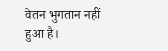वेतन भुगतान नहीं हुआ है।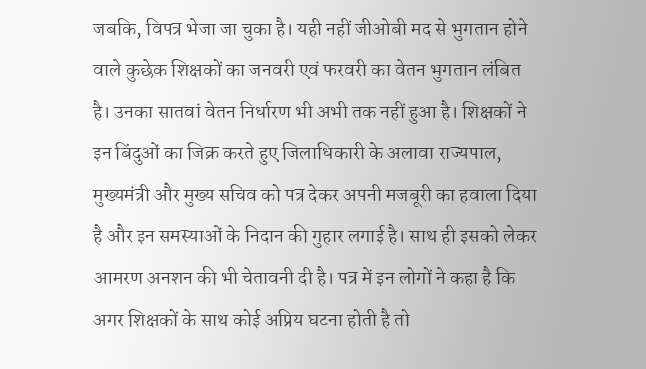जबकि, विपत्र भेजा जा चुका है। यही नहीं जीओबी मद से भुगतान होने वाले कुछेक शिक्षकों का जनवरी एवं फरवरी का वेतन भुगतान लंबित है। उनका सातवां वेतन निर्धारण भी अभी तक नहीं हुआ है। शिक्षकों ने इन बिंदुओं का जिक्र करते हुए जिलाधिकारी के अलावा राज्यपाल, मुख्यमंत्री और मुख्य सचिव को पत्र देकर अपनी मजबूरी का हवाला दिया है और इन समस्याओं के निदान की गुहार लगाई है। साथ ही इसको लेकर आमरण अनशन की भी चेतावनी दी है। पत्र में इन लोगों ने कहा है कि अगर शिक्षकों के साथ कोई अप्रिय घटना होती है तो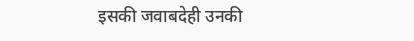इसकी जवाबदेही उनकी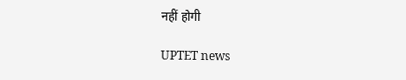नहीं होगी

UPTET news